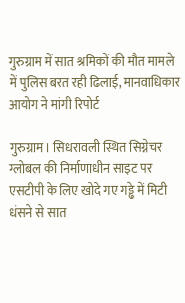गुरुग्राम में सात श्रमिकों की मौत मामले में पुलिस बरत रही ढिलाई, मानवाधिकार आयोग ने मांगी रिपोर्ट

गुरुग्राम। सिधरावली स्थित सिग्नेचर ग्लोबल की निर्माणाधीन साइट पर एसटीपी के लिए खोदे गए गड्ढे में मिटी धंसने से सात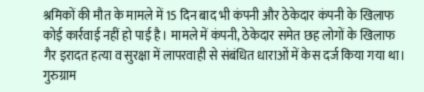श्रमिकों की मौत के मामले में 15 दिन बाद भी कंपनी और ठेकेदार कंपनी के खिलाफ कोई कार्रवाई नहीं हो पाई है। मामले में कंपनी, ठेकेदार समेत छह लोगों के खिलाफ गैर इरादत हत्या व सुरक्षा में लापरवाही से संबंधित धाराओं में केस दर्ज किया गया था। गुरुग्राम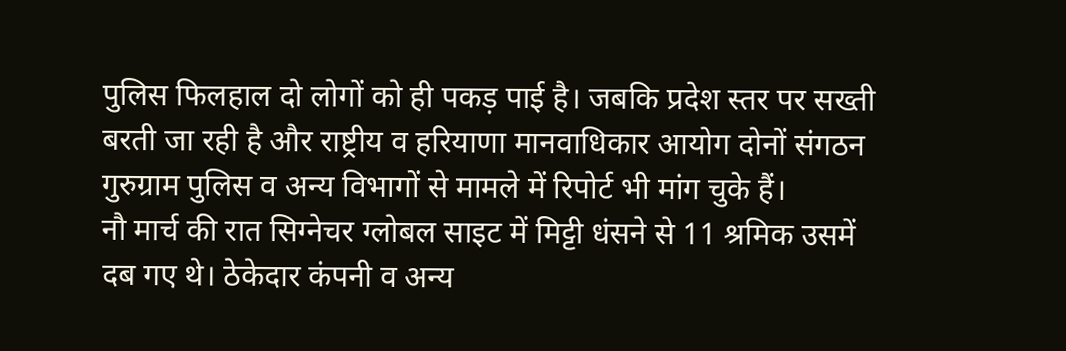पुलिस फिलहाल दो लोगों को ही पकड़ पाई है। जबकि प्रदेश स्तर पर सख्ती बरती जा रही है और राष्ट्रीय व हरियाणा मानवाधिकार आयोग दोनों संगठन गुरुग्राम पुलिस व अन्य विभागों से मामले में रिपोर्ट भी मांग चुके हैं।
नौ मार्च की रात सिग्नेचर ग्लोबल साइट में मिट्टी धंसने से 11 श्रमिक उसमें दब गए थे। ठेकेदार कंपनी व अन्य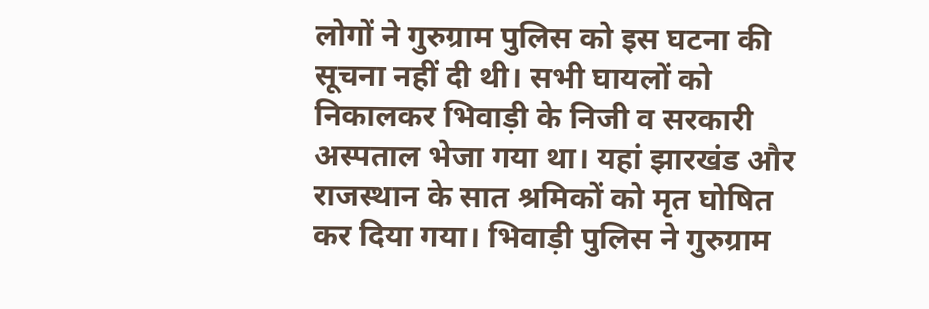लोगों ने गुरुग्राम पुलिस को इस घटना की सूचना नहीं दी थी। सभी घायलों को निकालकर भिवाड़ी के निजी व सरकारी अस्पताल भेजा गया था। यहां झारखंड और राजस्थान के सात श्रमिकों को मृत घोषित कर दिया गया। भिवाड़ी पुलिस ने गुरुग्राम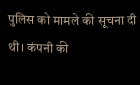पुलिस को मामले की सूचना दी थी। कंपनी की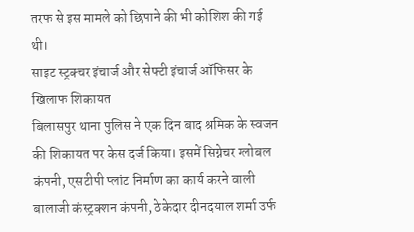तरफ से इस मामले को छिपाने की भी कोशिश की गई थी।
साइट स्ट्रक्चर इंचार्ज और सेफ्टी इंचार्ज ऑफिसर के खिलाफ शिकायत
बिलासपुर थाना पुलिस ने एक दिन बाद श्रमिक के स्वजन की शिकायत पर केस दर्ज किया। इसमें सिग्नेचर ग्लोबल कंपनी, एसटीपी प्लांट निर्माण का कार्य करने वाली बालाजी कंस्ट्रक्शन कंपनी, ठेकेदार दीनदयाल शर्मा उर्फ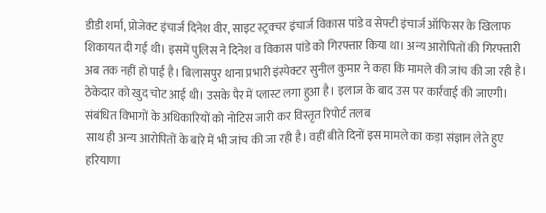डीडी शर्मा, प्रोजेक्ट इंचार्ज दिनेश वीर, साइट स्ट्रक्चर इंचार्ज विकास पांडे व सेफ्टी इंचार्ज ऑफिसर के खिलाफ शिकायत दी गई थी। इसमें पुलिस ने दिनेश व विकास पांडे को गिरफ्तार किया था। अन्य आरोपितों की गिरफ्तारी अब तक नहीं हो पाई है। बिलासपुर थाना प्रभारी इंस्पेक्टर सुनील कुमार ने कहा कि मामले की जांच की जा रही है। ठेकेदार को खुद चोट आई थी। उसके पैर में प्लास्ट लगा हुआ है। इलाज के बाद उस पर कार्रवाई की जाएगी।
संबंधित विभागों के अधिकारियों को नोटिस जारी कर विस्तृत रिपोर्ट तलब
साथ ही अन्य आरोपितों के बारे में भी जांच की जा रही है। वहीं बीते दिनों इस मामले का कड़ा संज्ञान लेते हुए हरियाणा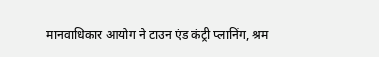मानवाधिकार आयोग ने टाउन एंड कंट्री प्लानिंग, श्रम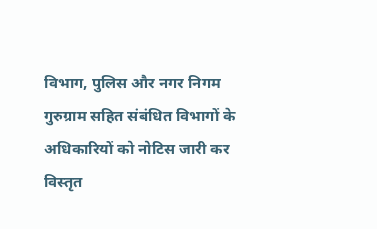विभाग, पुलिस और नगर निगम गुरुग्राम सहित संबंधित विभागों के अधिकारियों को नोटिस जारी कर विस्तृत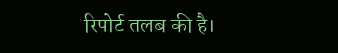रिपोर्ट तलब की है।